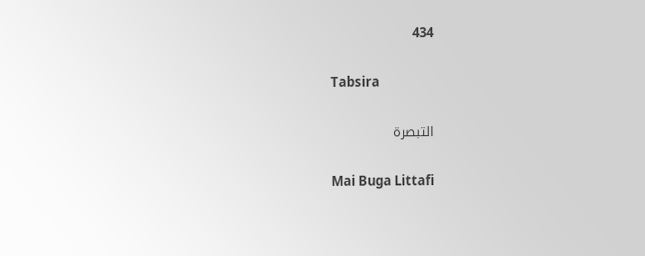434

Tabsira

التبصرة

Mai Buga Littafi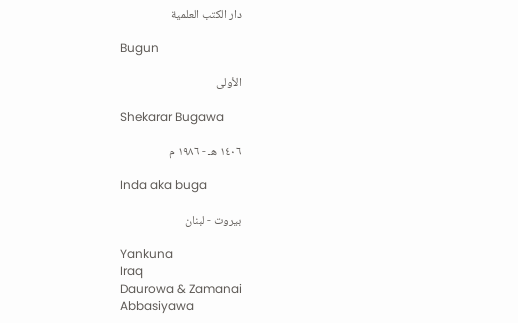دار الكتب العلمية

Bugun

الأولى

Shekarar Bugawa

١٤٠٦ هـ - ١٩٨٦ م

Inda aka buga

بيروت - لبنان

Yankuna
Iraq
Daurowa & Zamanai
Abbasiyawa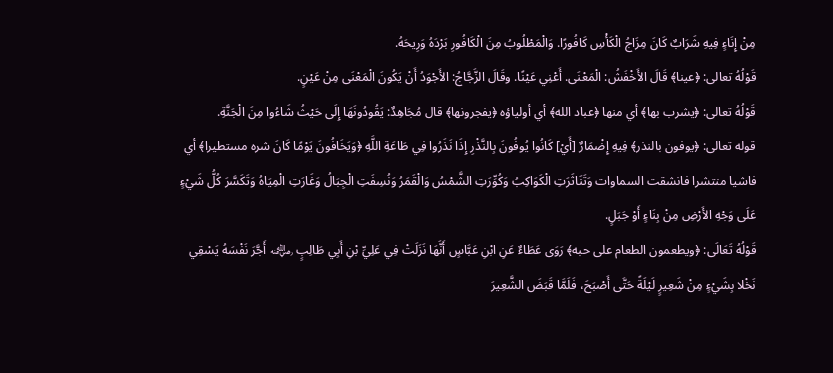مِنْ إِنَاءٍ فِيهِ شَرَابٌ كَانَ مِزَاجُ الْكَأْسِ كَافُورًا. وَالْمَطْلُوبُ مِنَ الْكَافُورِ بَرْدَهُ وَرِيحَهُ.
قَوْلُهُ تعالى: ﴿عينا﴾ قَالَ الأَخْفَشُ: الْمَعْنَى. أَعْنِي عَيْنًا. وقَالَ الزَّجَّاجُ: الأَجْوَدُ أَنْ يَكُونَ الْمَعْنَى مِنْ عَيْنٍ.
قَوْلُهُ تعالى: ﴿يشرب بها﴾ أي منها ﴿عباد الله﴾ أي أولياؤه ﴿يفجرونها﴾ قال مُجَاهِدٌ: يَقُودُونَهَا إِلَى حَيْثُ شَاءُوا مِنَ الْجَنَّةِ.
قوله تعالى: ﴿يوفون بالنذر﴾ فِيهِ إِضْمَارٌ [أَيْ] كَانُوا يُوفُونَ بِالنَّذْرِ إِذَا نَذَرُوا فِي طَاعَةِ اللَّهِ ﴿وَيَخَافُونَ يَوْمًا كَانَ شره مستطيرا﴾ أي فاشيا منتشرا فانشقت السماوات وَتَنَاثَرَتِ الْكَوَاكِبُ وَكُوِّرَتِ الشَّمْسُ وَالْقَمَرُ وَنُسِفَتِ الْجِبَالُ وَغَارَتِ الْمِيَاهُ وَتَكَسَّرَ كُلُّ شَيْءٍ عَلَى وَجْهِ الأَرْضِ مِنْ بِنَاءٍ أَوْ جَبَلٍ.
قَوْلُهُ تَعَالَى: ﴿ويطعمون الطعام على حبه﴾ رَوَى عَطَاءٌ عَنِ ابْنِ عَبَّاسٍ أَنَّهَا نَزَلَتْ فِي عَلِيِّ بْنِ أَبِي طَالِبٍ ﵁ أَجَّرَ نَفْسَهُ يَسْقِي نَخْلا بِشَيْءٍ مِنْ شَعِيرٍ لَيْلَةً حَتَّى أَصْبَحَ، فَلَمَّا قَبَضَ الشَّعِيرَ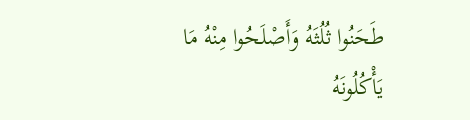طَحَنُوا ثُلُثَهُ وَأَصْلَحُوا مِنْهُ مَا يَأْكُلُونَهُ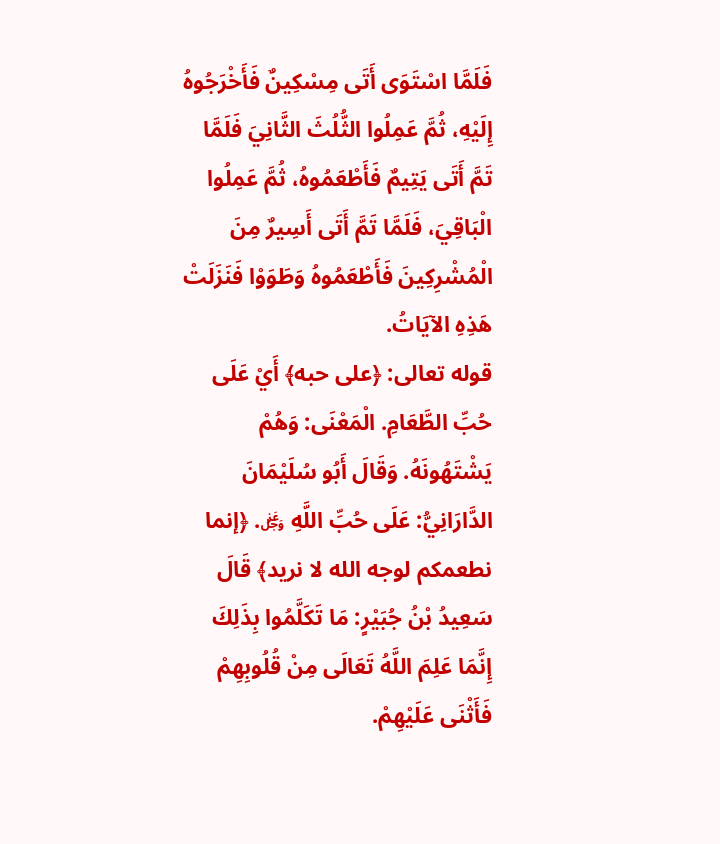فَلَمَّا اسْتَوَى أَتَى مِسْكِينٌ فَأَخْرَجُوهُ إِلَيْهِ، ثُمَّ عَمِلُوا الثُّلُثَ الثَّانِيَ فَلَمَّا تَمَّ أَتَى يَتِيمٌ فَأَطْعَمُوهُ، ثُمَّ عَمِلُوا الْبَاقِيَ، فَلَمَّا تَمَّ أَتَى أَسِيرٌ مِنَ الْمُشْرِكِينَ فَأَطْعَمُوهُ وَطَوَوْا فَنَزَلَتْ هَذِهِ الآيَاتُ.
قوله تعالى: ﴿على حبه﴾ أَيْ عَلَى حُبِّ الطَّعَامِ. الْمَعْنَى: وَهُمْ يَشْتَهُونَهُ. وَقَالَ أَبُو سُلَيْمَانَ الدَّارَانِيُّ: عَلَى حُبِّ اللَّهِ ﷿. ﴿إنما نطعمكم لوجه الله لا نريد﴾ قَالَ سَعِيدُ بْنُ جُبَيْرٍ: مَا تَكَلَّمُوا بِذَلِكَ إِنَّمَا عَلِمَ اللَّهُ تَعَالَى مِنْ قُلُوبِهِمْ فَأَثْنَى عَلَيْهِمْ.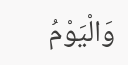وَالْيَوْمُ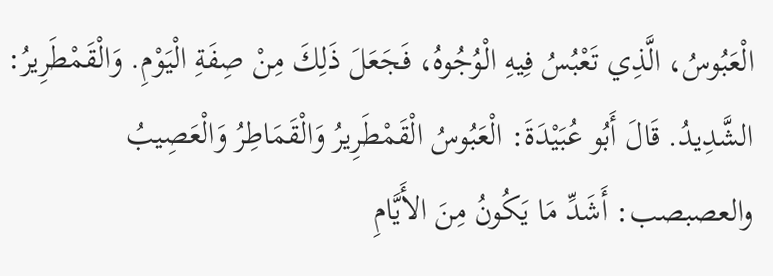الْعَبُوسُ، الَّذِي تَعْبُسُ فِيهِ الْوُجُوهُ، فَجَعَلَ ذَلِكَ مِنْ صِفَةِ الْيَوْمِ. وَالْقَمْطَرِيرُ: الشَّدِيدُ. قَالَ أَبُو عُبَيْدَةَ: الْعَبُوسُ الْقَمْطَرِيرُ وَالْقَمَاطِرُ وَالْعَصِيبُ والعصبصب: أَشَدِّ مَا يَكُونُ مِنَ الأَيَّامِ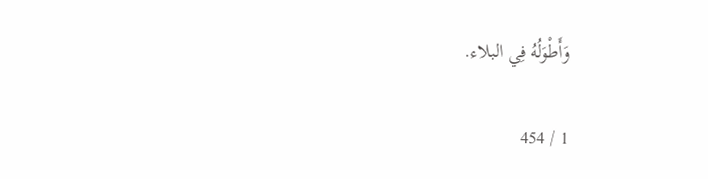وَأَطْوَلُهُ فِي البلاء.

1 / 454